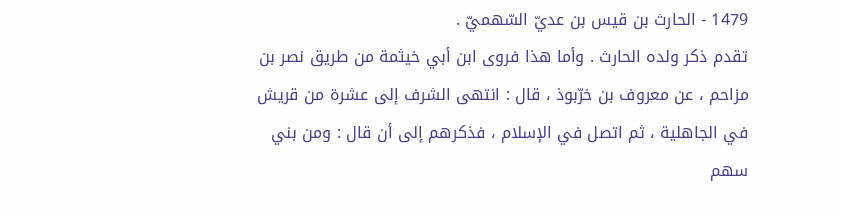1479 - الحارث بن قيس بن عديّ السّهميّ .
تقدم ذكر ولده الحارث . وأما هذا فروى ابن أبي خيثمة من طريق نصر بن مزاحم ، عن معروف بن خرّبوذ ، قال : انتهى الشرف إلى عشرة من قريش في الجاهلية ، ثم اتصل في الإسلام ، فذكرهم إلى أن قال : ومن بني سهم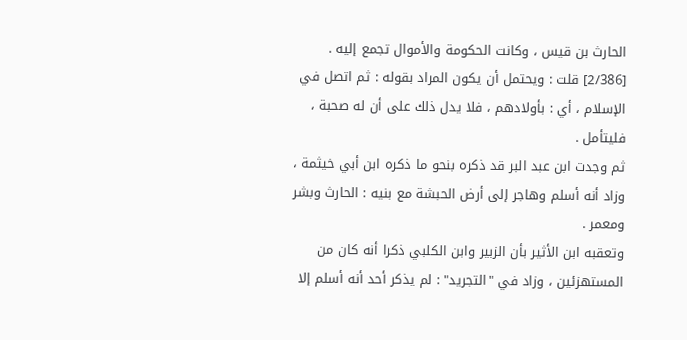الحارث بن قيس ، وكانت الحكومة والأموال تجمع إليه .
[2/386] قلت : ويحتمل أن يكون المراد بقوله : ثم اتصل في الإسلام ، أي : بأولادهم ، فلا يدل ذلك على أن له صحبة ، فليتأمل .
ثم وجدت ابن عبد البر قد ذكره بنحو ما ذكره ابن أبي خيثمة ، وزاد أنه أسلم وهاجر إلى أرض الحبشة مع بنيه : الحارث وبشر ومعمر .
وتعقبه ابن الأثير بأن الزبير وابن الكلبي ذكرا أنه كان من المستهزئين ، وزاد في "التجريد" : لم يذكر أحد أنه أسلم إلا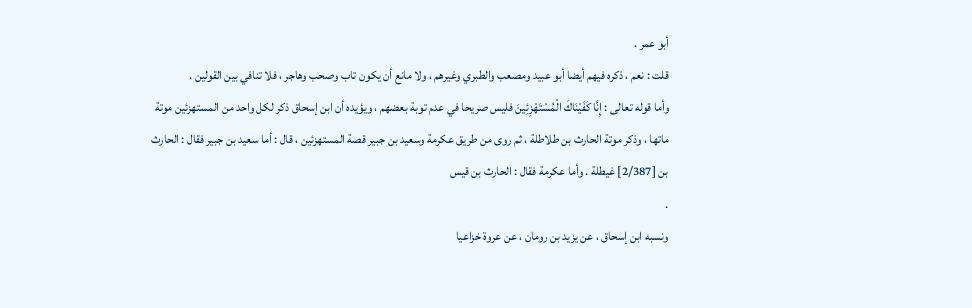أبو عمر .
قلت : نعم ، ذكره فيهم أيضا أبو عبيد ومصعب والطبري وغيرهم ، ولا مانع أن يكون تاب وصحب وهاجر ، فلا تنافي بين القولين .
وأما قوله تعالى : إِنَّا كَفَيْنَاكَ الْمُسْتَهْزِئِينَ فليس صريحا في عدم توبة بعضهم ، ويؤيده أن ابن إسحاق ذكر لكل واحد من المستهزئين موتة ماتها ، وذكر موتة الحارث بن طلاطلة ، ثم روى من طريق عكرمة وسعيد بن جبير قصة المستهزئين ، قال : أما سعيد بن جبير فقال : الحارث بن [2/387] غيطلة . وأما عكرمة فقال : الحارث بن قيس
.
ونسبه ابن إسحاق ، عن يزيد بن رومان ، عن عروة خزاعيا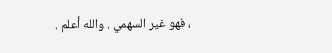، فهو غير السهمي . والله أعلم .